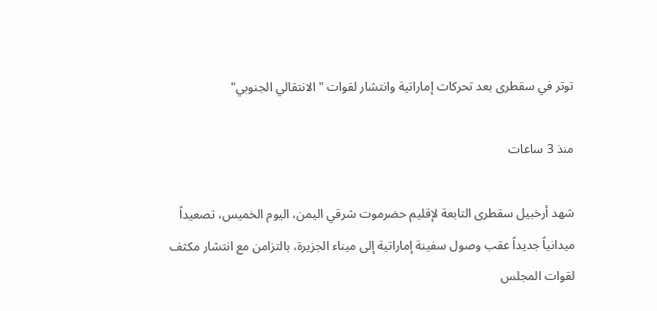توتر في سقطرى بعد تحركات إماراتية وانتشار لقوات "الانتقالي الجنوبي"

منذ 3 ساعات

شهد أرخبيل سقطرى التابعة لإقليم حضرموت شرقي اليمن، اليوم الخميس، تصعيداً ميدانياً جديداً عقب وصول سفينة إماراتية إلى ميناء الجزيرة، بالتزامن مع انتشار مكثف لقوات المجلس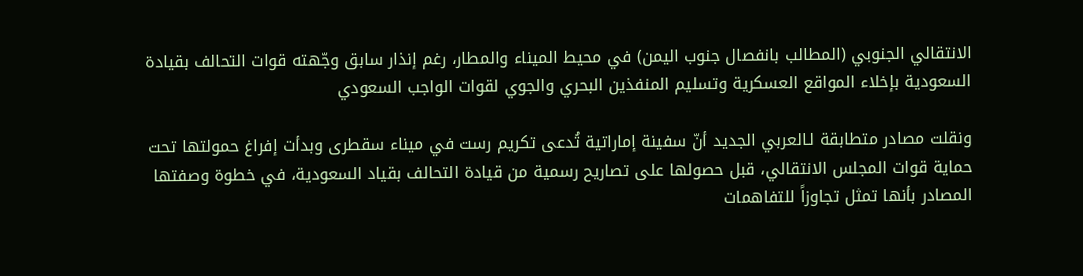الانتقالي الجنوبي (المطالب بانفصال جنوب اليمن) في محيط الميناء والمطار، رغم إنذار سابق وجّهته قوات التحالف بقيادة السعودية بإخلاء المواقع العسكرية وتسليم المنفذين البحري والجوي لقوات الواجب السعودي

ونقلت مصادر متطابقة لـالعربي الجديد أنّ سفينة إماراتية تُدعى تكريم رست في ميناء سقطرى وبدأت إفراغ حمولتها تحت حماية قوات المجلس الانتقالي، قبل حصولها على تصاريح رسمية من قيادة التحالف بقياد السعودية، في خطوة وصفتها المصادر بأنها تمثل تجاوزاً للتفاهمات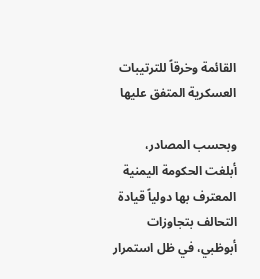القائمة وخرقاً للترتيبات العسكرية المتفق عليها

وبحسب المصادر، أبلغت الحكومة اليمنية المعترف بها دولياً قيادة التحالف بتجاوزات أبوظبي، في ظل استمرار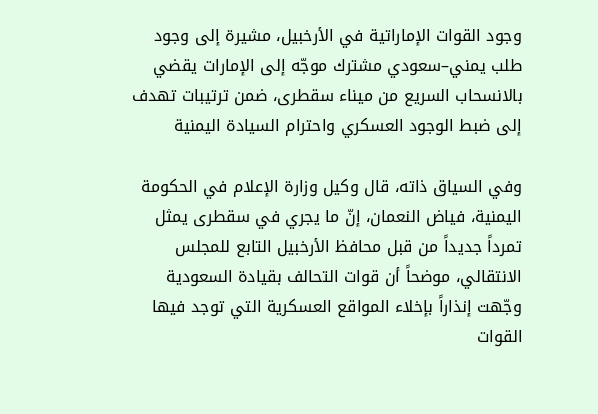وجود القوات الإماراتية في الأرخبيل، مشيرة إلى وجود طلب يمني–سعودي مشترك موجّه إلى الإمارات يقضي بالانسحاب السريع من ميناء سقطرى، ضمن ترتيبات تهدف إلى ضبط الوجود العسكري واحترام السيادة اليمنية

وفي السياق ذاته، قال وكيل وزارة الإعلام في الحكومة اليمنية، فياض النعمان، إنّ ما يجري في سقطرى يمثل تمرداً جديداً من قبل محافظ الأرخبيل التابع للمجلس الانتقالي، موضحاً أن قوات التحالف بقيادة السعودية وجّهت إنذاراً بإخلاء المواقع العسكرية التي توجد فيها القوات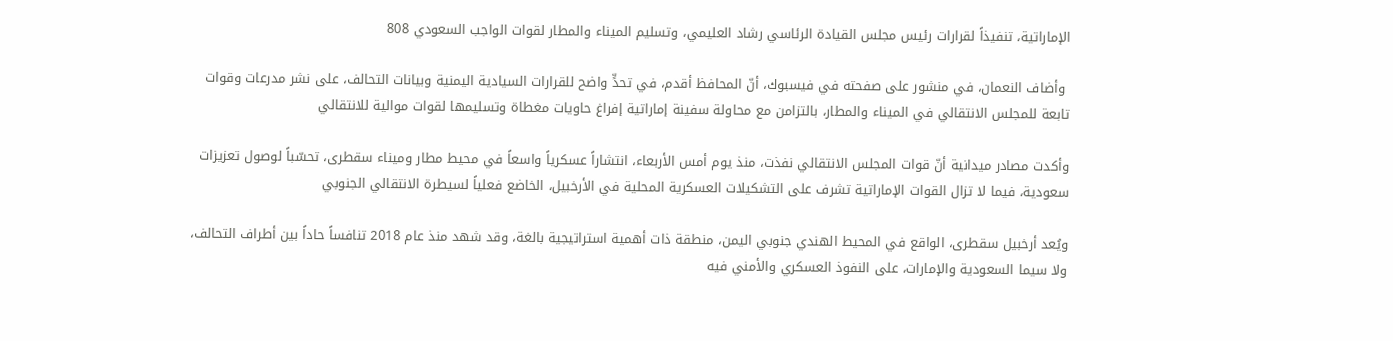الإماراتية، تنفيذاً لقرارات رئيس مجلس القيادة الرئاسي رشاد العليمي، وتسليم الميناء والمطار لقوات الواجب السعودي 808

 وأضاف النعمان، في منشور على صفحته في فيسبوك، أنّ المحافظ أقدم، في تحدٍّ واضح للقرارات السيادية اليمنية وبيانات التحالف، على نشر مدرعات وقوات تابعة للمجلس الانتقالي في الميناء والمطار، بالتزامن مع محاولة سفينة إماراتية إفراغ حاويات مغطاة وتسليمها لقوات موالية للانتقالي

وأكدت مصادر ميدانية أنّ قوات المجلس الانتقالي نفذت، منذ يوم أمس الأربعاء، انتشاراً عسكرياً واسعاً في محيط مطار وميناء سقطرى، تحسّباً لوصول تعزيزات سعودية، فيما لا تزال القوات الإماراتية تشرف على التشكيلات العسكرية المحلية في الأرخبيل، الخاضع فعلياً لسيطرة الانتقالي الجنوبي

ويُعد أرخبيل سقطرى، الواقع في المحيط الهندي جنوبي اليمن، منطقة ذات أهمية استراتيجية بالغة، وقد شهد منذ عام 2018 تنافساً حاداً بين أطراف التحالف، ولا سيما السعودية والإمارات، على النفوذ العسكري والأمني فيه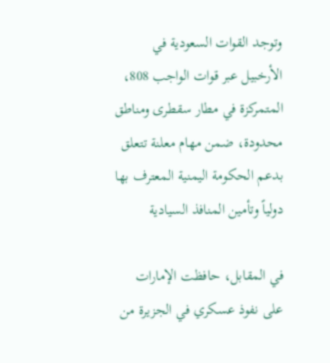وتوجد القوات السعودية في الأرخبيل عبر قوات الواجب 808، المتمركزة في مطار سقطرى ومناطق محدودة، ضمن مهام معلنة تتعلق بدعم الحكومة اليمنية المعترف بها دولياً وتأمين المنافذ السيادية

في المقابل، حافظت الإمارات على نفوذ عسكري في الجزيرة من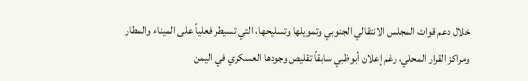خلال دعم قوات المجلس الانتقالي الجنوبي وتمويلها وتسليحها، التي تسيطر فعلياً على الميناء والمطار ومراكز القرار المحلي، رغم إعلان أبوظبي سابقاً تقليص وجودها العسكري في اليمن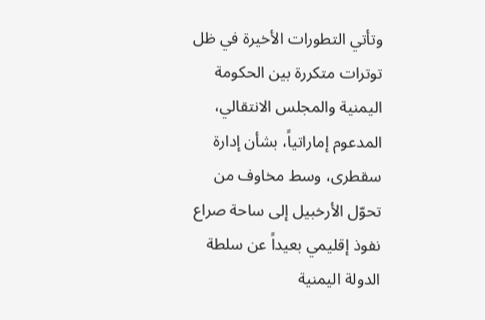وتأتي التطورات الأخيرة في ظل توترات متكررة بين الحكومة اليمنية والمجلس الانتقالي، المدعوم إماراتياً، بشأن إدارة سقطرى، وسط مخاوف من تحوّل الأرخبيل إلى ساحة صراع نفوذ إقليمي بعيداً عن سلطة الدولة اليمنية